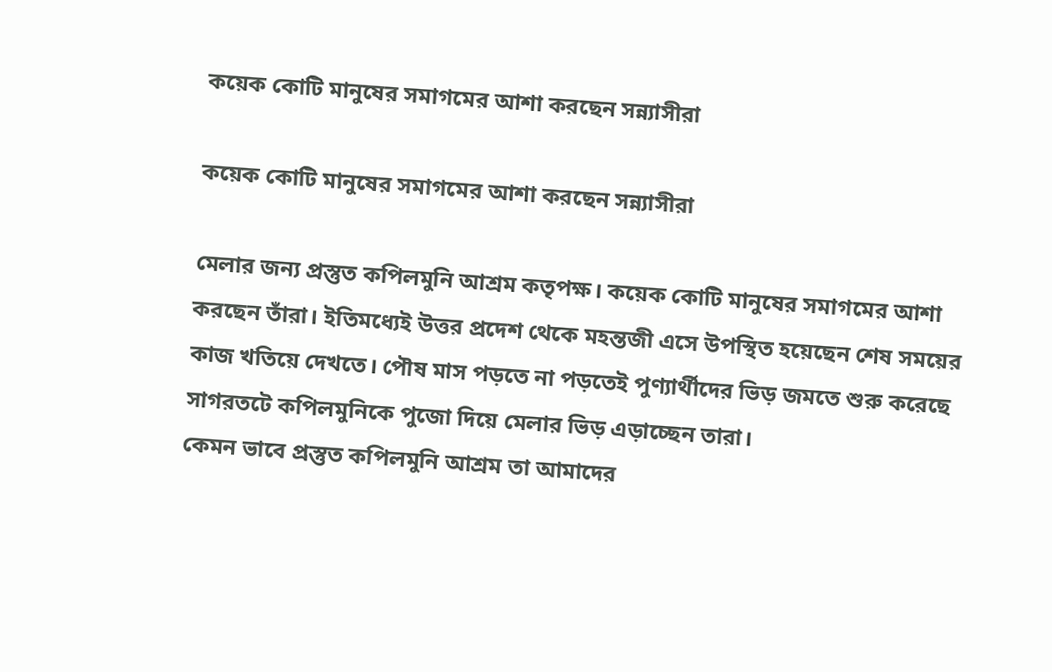কয়েক কোটি মানুষের সমাগমের আশা করছেন সন্ন্যাসীরা

কয়েক কোটি মানুষের সমাগমের আশা করছেন সন্ন্যাসীরা

মেলার জন্য প্রস্তুত কপিলমুনি আশ্রম কতৃপক্ষ। কয়েক কোটি মানুষের সমাগমের আশা করছেন তাঁরা। ইতিমধ্যেই উত্তর প্রদেশ থেকে মহন্তজী এসে উপস্থিত হয়েছেন শেষ সময়ের কাজ খতিয়ে দেখতে। পৌষ মাস পড়তে না পড়তেই পুণ্যার্থীদের ভিড় জমতে শুরু করেছে সাগরতটে কপিলমুনিকে পুজো দিয়ে মেলার ভিড় এড়াচ্ছেন তারা।
কেমন ভাবে প্রস্তুত কপিলমুনি আশ্রম তা আমাদের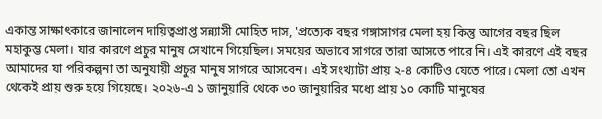একান্ত সাক্ষাৎকারে জানালেন দায়িত্বপ্রাপ্ত সন্ন্যাসী মোহিত দাস, 'প্রত্যেক বছর গঙ্গাসাগর মেলা হয় কিন্তু আগের বছর ছিল মহাকুম্ভ মেলা। যার কারণে প্রচুর মানুষ সেখানে গিয়েছিল। সময়ের অভাবে সাগরে তারা আসতে পারে নি। এই কারণে এই বছর আমাদের যা পরিকল্পনা তা অনুযায়ী প্রচুর মানুষ সাগরে আসবেন। এই সংখ্যাটা প্রায় ২-৪ কোটিও যেতে পারে। মেলা তো এখন থেকেই প্রায় শুরু হয়ে গিয়েছে। ২০২৬-এ ১ জানুয়ারি থেকে ৩০ জানুয়ারির মধ্যে প্রায় ১০ কোটি মানুষের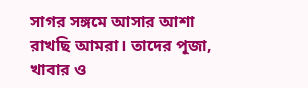সাগর সঙ্গমে আসার আশা রাখছি আমরা। তাদের পূজা, খাবার ও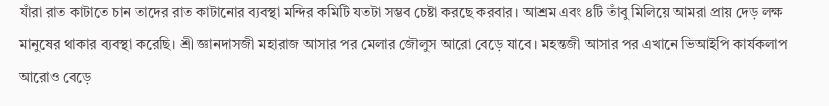যাঁরা রাত কাটাতে চান তাদের রাত কাটানোর ব্যবস্থা মন্দির কমিটি যতটা সম্ভব চেষ্টা করছে করবার। আশ্রম এবং ৪টি তাঁবু মিলিয়ে আমরা প্রায় দেড় লক্ষ মানুষের থাকার ব্যবস্থা করেছি। শ্রী জ্ঞানদাসজী মহারাজ আসার পর মেলার জৌলুস আরো বেড়ে যাবে। মহন্তজী আসার পর এখানে ভিআইপি কার্যকলাপ আরোও বেড়ে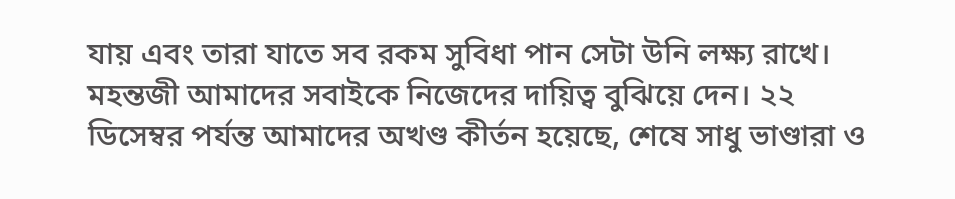যায় এবং তারা যাতে সব রকম সুবিধা পান সেটা উনি লক্ষ্য রাখে। মহন্তজী আমাদের সবাইকে নিজেদের দায়িত্ব বুঝিয়ে দেন। ২২ ডিসেম্বর পর্যন্ত আমাদের অখণ্ড কীর্তন হয়েছে, শেষে সাধু ভাণ্ডারা ও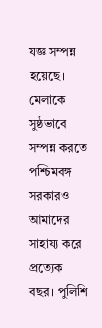যজ্ঞ সম্পন্ন হয়েছে। মেলাকে সুষ্ঠভাবে সম্পন্ন করতে পশ্চিমবঙ্গ সরকারও আমাদের সাহায্য করে প্রত্যেক বছর। পুলিশি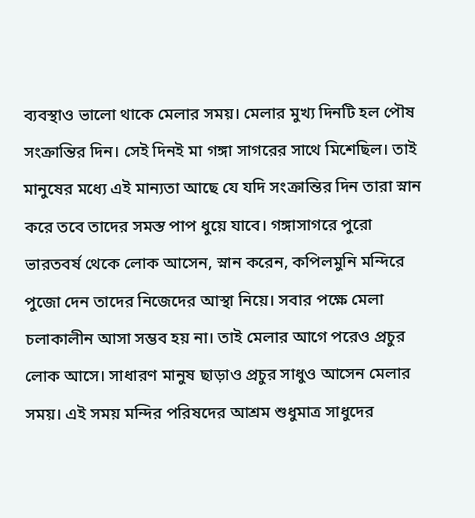ব্যবস্থাও ভালো থাকে মেলার সময়। মেলার মুখ্য দিনটি হল পৌষ সংক্রান্তির দিন। সেই দিনই মা গঙ্গা সাগরের সাথে মিশেছিল। তাই মানুষের মধ্যে এই মান্যতা আছে যে যদি সংক্রান্তির দিন তারা স্নান করে তবে তাদের সমস্ত পাপ ধুয়ে যাবে। গঙ্গাসাগরে পুরো ভারতবর্ষ থেকে লোক আসেন, স্নান করেন, কপিলমুনি মন্দিরে পুজো দেন তাদের নিজেদের আস্থা নিয়ে। সবার পক্ষে মেলা চলাকালীন আসা সম্ভব হয় না। তাই মেলার আগে পরেও প্রচুর লোক আসে। সাধারণ মানুষ ছাড়াও প্রচুর সাধুও আসেন মেলার সময়। এই সময় মন্দির পরিষদের আশ্রম শুধুমাত্র সাধুদের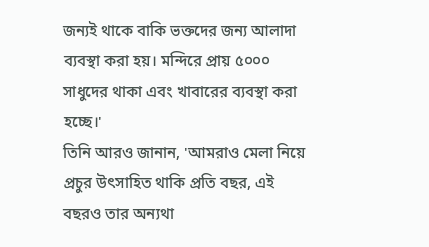জন্যই থাকে বাকি ভক্তদের জন্য আলাদা ব্যবস্থা করা হয়। মন্দিরে প্রায় ৫০০০ সাধুদের থাকা এবং খাবারের ব্যবস্থা করা হচ্ছে।'
তিনি আরও জানান, 'আমরাও মেলা নিয়ে প্রচুর উৎসাহিত থাকি প্রতি বছর, এই বছরও তার অন্যথা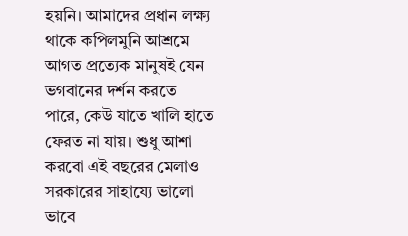হয়নি। আমাদের প্রধান লক্ষ্য থাকে কপিলমুনি আশ্রমে আগত প্রত্যেক মানুষই যেন ভগবানের দর্শন করতে পারে, কেউ যাতে খালি হাতে ফেরত না যায়। শুধু আশা করবো এই বছরের মেলাও সরকারের সাহায্যে ভালো ভাবে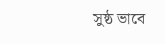সুষ্ঠ ভাবে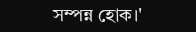সম্পন্ন হোক।'